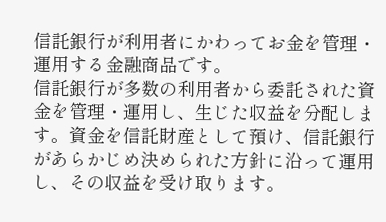信託銀行が利用者にかわってお金を管理・運用する金融商品です。
信託銀行が多数の利用者から委託された資金を管理・運用し、生じた収益を分配します。資金を信託財産として預け、信託銀行があらかじめ決められた方針に沿って運用し、その収益を受け取ります。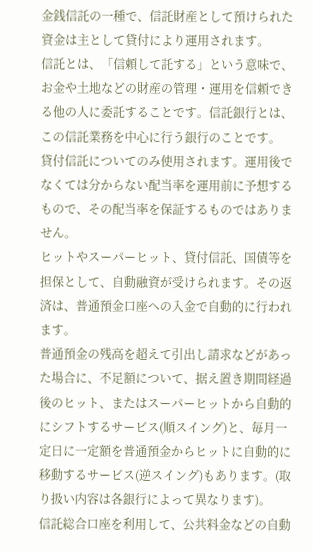金銭信託の一種で、信託財産として預けられた資金は主として貸付により運用されます。
信託とは、「信頼して託する」という意味で、お金や土地などの財産の管理・運用を信頼できる他の人に委託することです。信託銀行とは、この信託業務を中心に行う銀行のことです。
貸付信託についてのみ使用されます。運用後でなくては分からない配当率を運用前に予想するもので、その配当率を保証するものではありません。
ヒットやスーパーヒット、貸付信託、国債等を担保として、自動融資が受けられます。その返済は、普通預金口座への入金で自動的に行われます。
普通預金の残高を超えて引出し請求などがあった場合に、不足額について、据え置き期間経過後のヒット、またはスーパーヒットから自動的にシフトするサービス(順スイング)と、毎月一定日に一定額を普通預金からヒットに自動的に移動するサービス(逆スイング)もあります。(取り扱い内容は各銀行によって異なります)。
信託総合口座を利用して、公共料金などの自動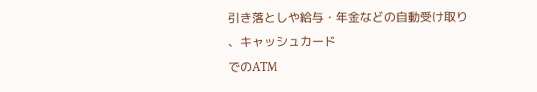引き落としや給与・年金などの自動受け取り
、キャッシュカード
でのATM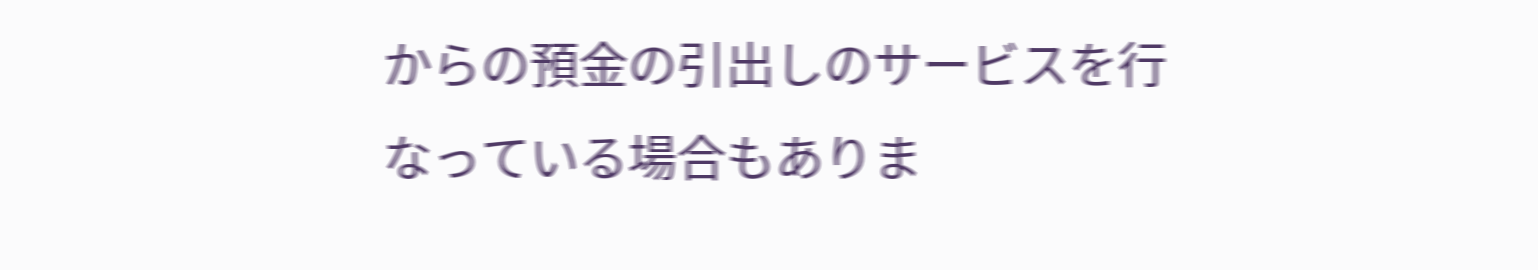からの預金の引出しのサービスを行なっている場合もありま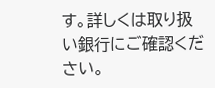す。詳しくは取り扱い銀行にご確認ください。